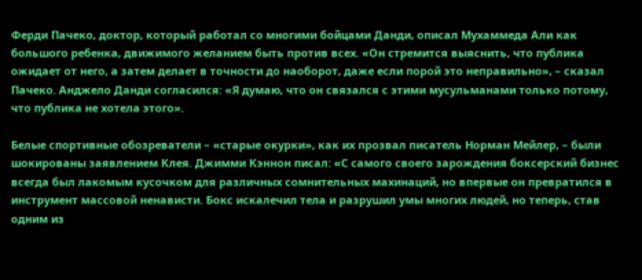Ферди Пачеко, доктор, который работал со многими бойцами Данди, описал Мухаммеда Али как большого ребенка, движимого желанием быть против всех. «Он стремится выяснить, что публика ожидает от него, а затем делает в точности до наоборот, даже если порой это неправильно», – сказал Пачеко. Анджело Данди согласился: «Я думаю, что он связался с этими мусульманами только потому, что публика не хотела этого».

Белые спортивные обозреватели – «старые окурки», как их прозвал писатель Норман Мейлер, – были шокированы заявлением Клея. Джимми Кэннон писал: «С самого своего зарождения боксерский бизнес всегда был лакомым кусочком для различных сомнительных махинаций, но впервые он превратился в инструмент массовой ненависти. Бокс искалечил тела и разрушил умы многих людей, но теперь, став одним из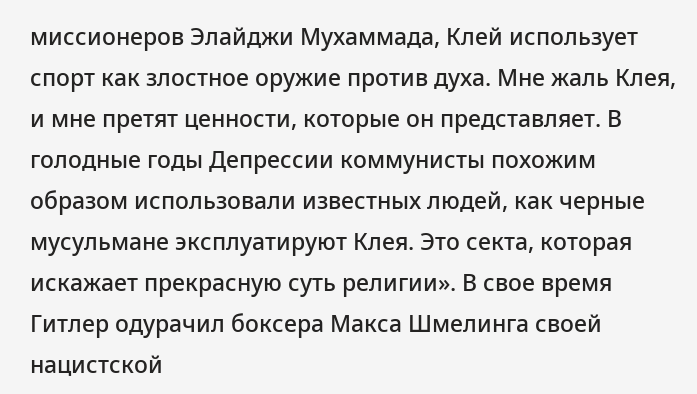миссионеров Элайджи Мухаммада, Клей использует спорт как злостное оружие против духа. Мне жаль Клея, и мне претят ценности, которые он представляет. В голодные годы Депрессии коммунисты похожим образом использовали известных людей, как черные мусульмане эксплуатируют Клея. Это секта, которая искажает прекрасную суть религии». В свое время Гитлер одурачил боксера Макса Шмелинга своей нацистской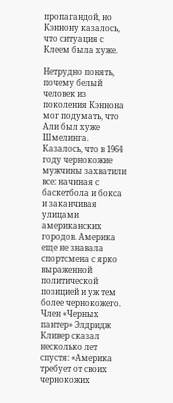пропагандой, но Кэннону казалось, что ситуация с Клеем была хуже.

Нетрудно понять, почему белый человек из поколения Кэннона мог подумать, что Али был хуже Шмелинга. Казалось, что в 1964 году чернокожие мужчины захватили все: начиная с баскетбола и бокса и заканчивая улицами американских городов. Америка еще не знавала спортсмена с ярко выраженной политической позицией и уж тем более чернокожего. Член «Черных пантер» Элдридж Кливер сказал несколько лет спустя: «Америка требует от своих чернокожих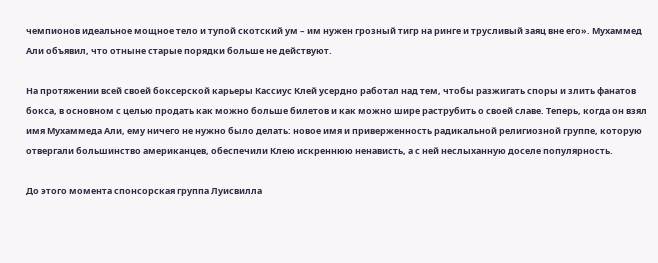чемпионов идеальное мощное тело и тупой скотский ум – им нужен грозный тигр на ринге и трусливый заяц вне его». Мухаммед Али объявил, что отныне старые порядки больше не действуют.

На протяжении всей своей боксерской карьеры Кассиус Клей усердно работал над тем, чтобы разжигать споры и злить фанатов бокса, в основном с целью продать как можно больше билетов и как можно шире раструбить о своей славе. Теперь, когда он взял имя Мухаммеда Али, ему ничего не нужно было делать: новое имя и приверженность радикальной религиозной группе, которую отвергали большинство американцев, обеспечили Клею искреннюю ненависть, а с ней неслыханную доселе популярность.

До этого момента спонсорская группа Луисвилла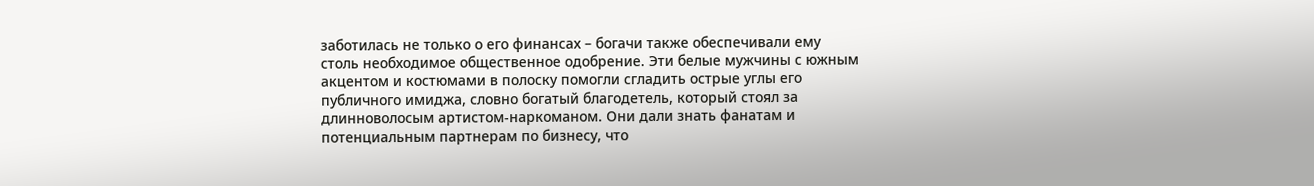заботилась не только о его финансах – богачи также обеспечивали ему столь необходимое общественное одобрение. Эти белые мужчины с южным акцентом и костюмами в полоску помогли сгладить острые углы его публичного имиджа, словно богатый благодетель, который стоял за длинноволосым артистом-наркоманом. Они дали знать фанатам и потенциальным партнерам по бизнесу, что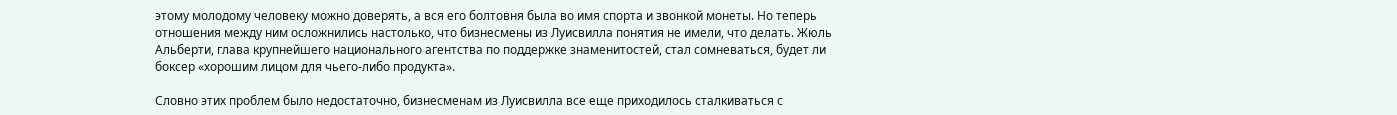этому молодому человеку можно доверять, а вся его болтовня была во имя спорта и звонкой монеты. Но теперь отношения между ним осложнились настолько, что бизнесмены из Луисвилла понятия не имели, что делать. Жюль Альберти, глава крупнейшего национального агентства по поддержке знаменитостей, стал сомневаться, будет ли боксер «хорошим лицом для чьего-либо продукта».

Словно этих проблем было недостаточно, бизнесменам из Луисвилла все еще приходилось сталкиваться с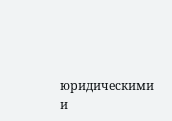юридическими и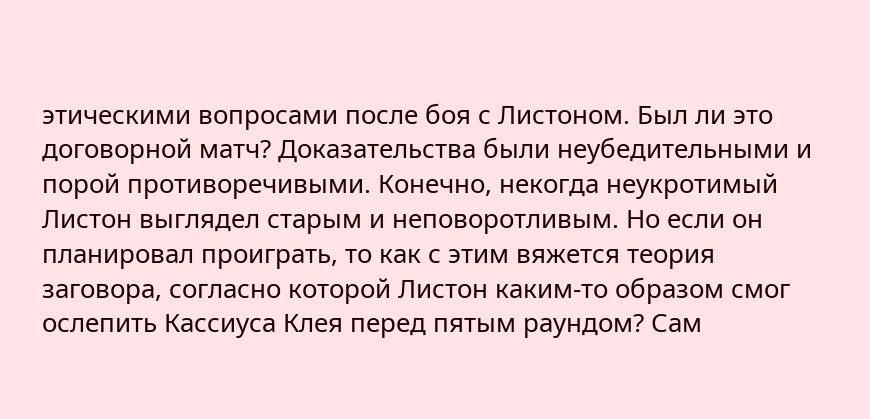этическими вопросами после боя с Листоном. Был ли это договорной матч? Доказательства были неубедительными и порой противоречивыми. Конечно, некогда неукротимый Листон выглядел старым и неповоротливым. Но если он планировал проиграть, то как с этим вяжется теория заговора, согласно которой Листон каким-то образом смог ослепить Кассиуса Клея перед пятым раундом? Сам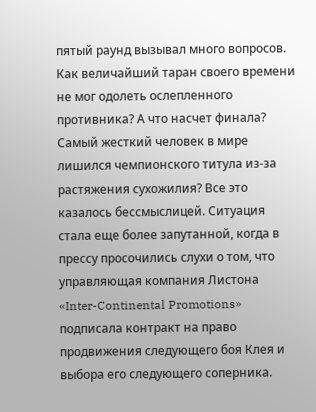пятый раунд вызывал много вопросов. Как величайший таран своего времени не мог одолеть ослепленного противника? А что насчет финала? Самый жесткий человек в мире лишился чемпионского титула из-за растяжения сухожилия? Все это казалось бессмыслицей. Ситуация стала еще более запутанной, когда в прессу просочились слухи о том, что управляющая компания Листона «Inter-Continental Promotions» подписала контракт на право продвижения следующего боя Клея и выбора его следующего соперника.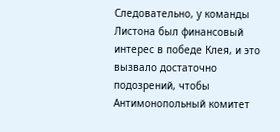Следовательно, у команды Листона был финансовый интерес в победе Клея, и это вызвало достаточно подозрений, чтобы Антимонопольный комитет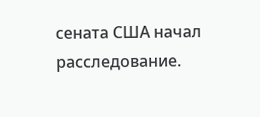сената США начал расследование.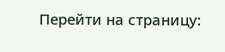Перейти на страницу: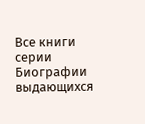Все книги серии Биографии выдающихся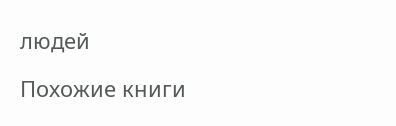людей

Похожие книги